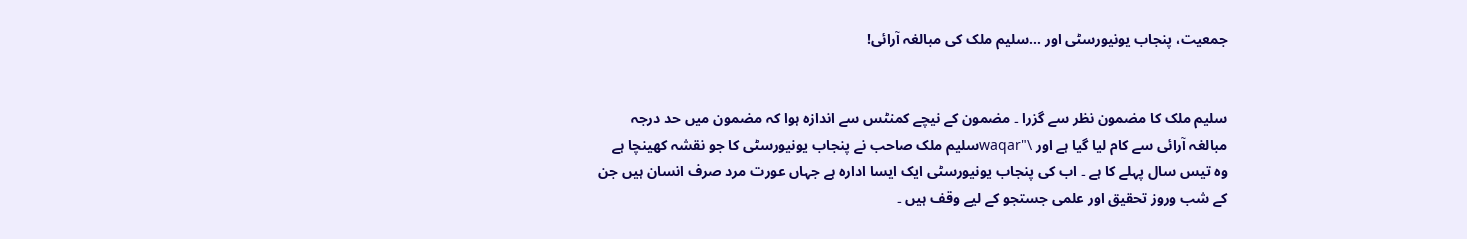جمعیت، پنجاب یونیورسٹی اور …سلیم ملک کی مبالغہ آرائی!


سلیم ملک کا مضمون نظر سے گزرا ۔ مضمون کے نیچے کمنٹس سے اندازہ ہوا کہ مضمون میں حد درجہ مبالغہ آرائی سے کام لیا گیا ہے اور \"waqarسلیم ملک صاحب نے پنجاب یونیورسٹی کا جو نقشہ کھینچا ہے وہ تیس سال پہلے کا ہے ۔ اب کی پنجاب یونیورسٹی ایک ایسا ادارہ ہے جہاں عورت مرد صرف انسان ہیں جن کے شب وروز تحقیق اور علمی جستجو کے لیے وقف ہیں ۔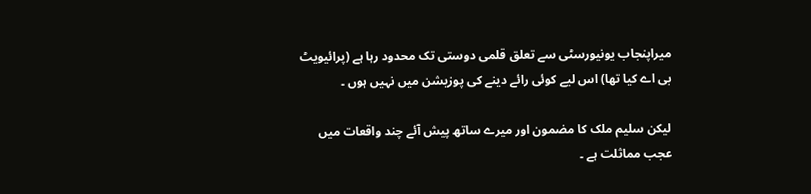میراپنجاب یونیورسٹی سے تعلق قلمی دوستی تک محدود رہا ہے (پرائیویٹ بی اے کیا تھا) اس لیے کوئی رائے دینے کی پوزیشن میں نہیں ہوں ۔

لیکن سلیم ملک کا مضمون اور میرے ساتھ پیش آئے چند واقعات میں عجب مماثلت ہے ۔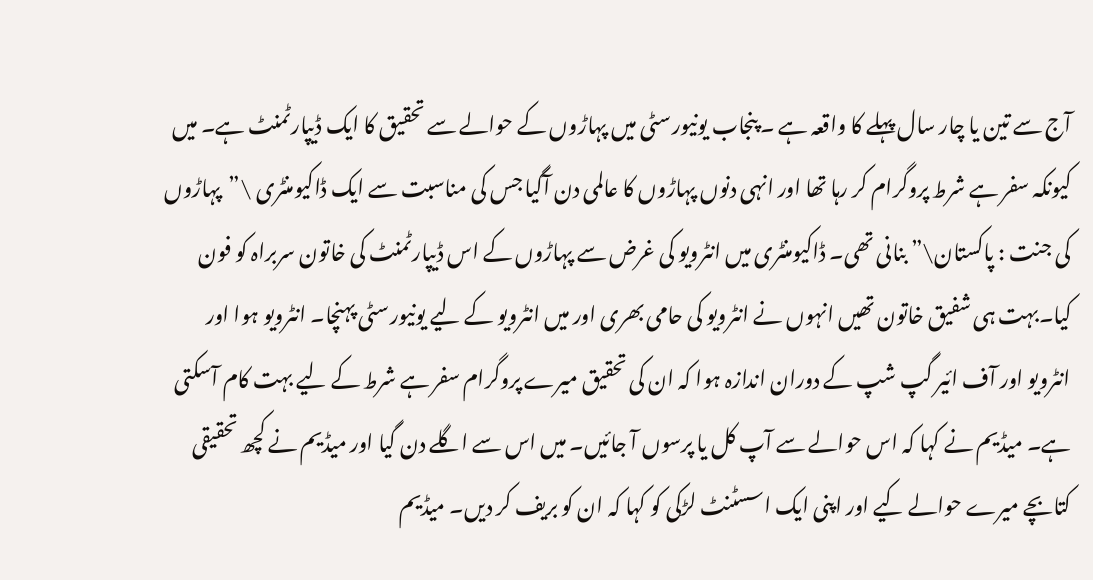آج سے تین یا چار سال پہلے کا واقعہ ہے ۔ پنجاب یونیورسٹی میں پہاڑوں کے حوالے سے تحقیق کا ایک ڈیپارٹمنٹ ہے۔ میں کیونکہ سفر ہے شرط پروگرام کر رہا تھا اور انہی دنوں پہاڑوں کا عالمی دن آگیا جس کی مناسبت سے ایک ڈاکیومنٹری \”پہاڑوں کی جنت : پاکستان\” بنانی تھی۔ ڈاکیومنٹری میں انٹرویو کی غرض سے پہاڑوں کے اس ڈیپارٹمنٹ کی خاتون سربراہ کو فون کیا۔بہت ہی شفیق خاتون تھیں انہوں نے انٹرویو کی حامی بھری اور میں انٹرویو کے لیے یونیورسٹی پہنچا۔ انٹرویو ہوا اور انٹرویو اور آف ائیر گپ شپ کے دوران اندازہ ہوا کہ ان کی تحقیق میرے پروگرام سفر ہے شرط کے لیے بہت کام آسکتی ہے۔ میڈیم نے کہا کہ اس حوالے سے آپ کل یا پرسوں آ جائیں۔ میں اس سے اگلے دن گیا اور میڈیم نے کچھ تحقیقی کتابچے میرے حوالے کیے اور اپنی ایک اسسٹنٹ لڑکی کو کہا کہ ان کو بریف کر دیں۔ میڈیم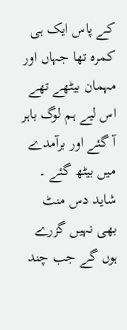کے پاس ایک ہی کمرہ تھا جہاں اور مہمان بیٹھے تھے اس لیے ہم لوگ باہر آ گئے اور برآمدے میں بیٹھ گئے ۔ شاید دس منٹ بھی نہیں گزرے ہوں گے جب چند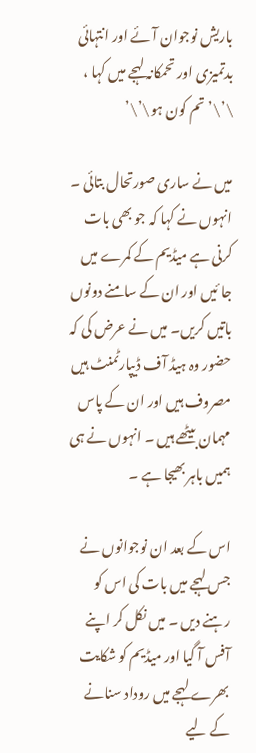باریش نوجوان آئے اور انتہائی بدتمیزی اور تحمکانہ لہجے میں کہا ، \’\’تم کون ہو\’\’

میں نے ساری صورتحال بتائی ۔ انہوں نے کہا کہ جو بھی بات کرنی ہے میڈیم کے کمرے میں جا ئیں اور ان کے سامنے دونوں باتیں کریں۔ میں نے عرض کی کہ حضور وہ ہیڈ آف ڈیپارٹمنٹ ہیں مصروف ہیں اور ان کے پاس مہمان بیٹھے ہیں ۔ انہوں نے ہی ہمیں باہر بھیجا ہے ۔

اس کے بعد ان نوجوانوں نے جس لہجے میں بات کی اس کو رہنے دیں ۔ میں نکل کر اپنے آفس آ گیا اور میڈیم کو شکایت بھرے لہجے میں روداد سنانے کے لیے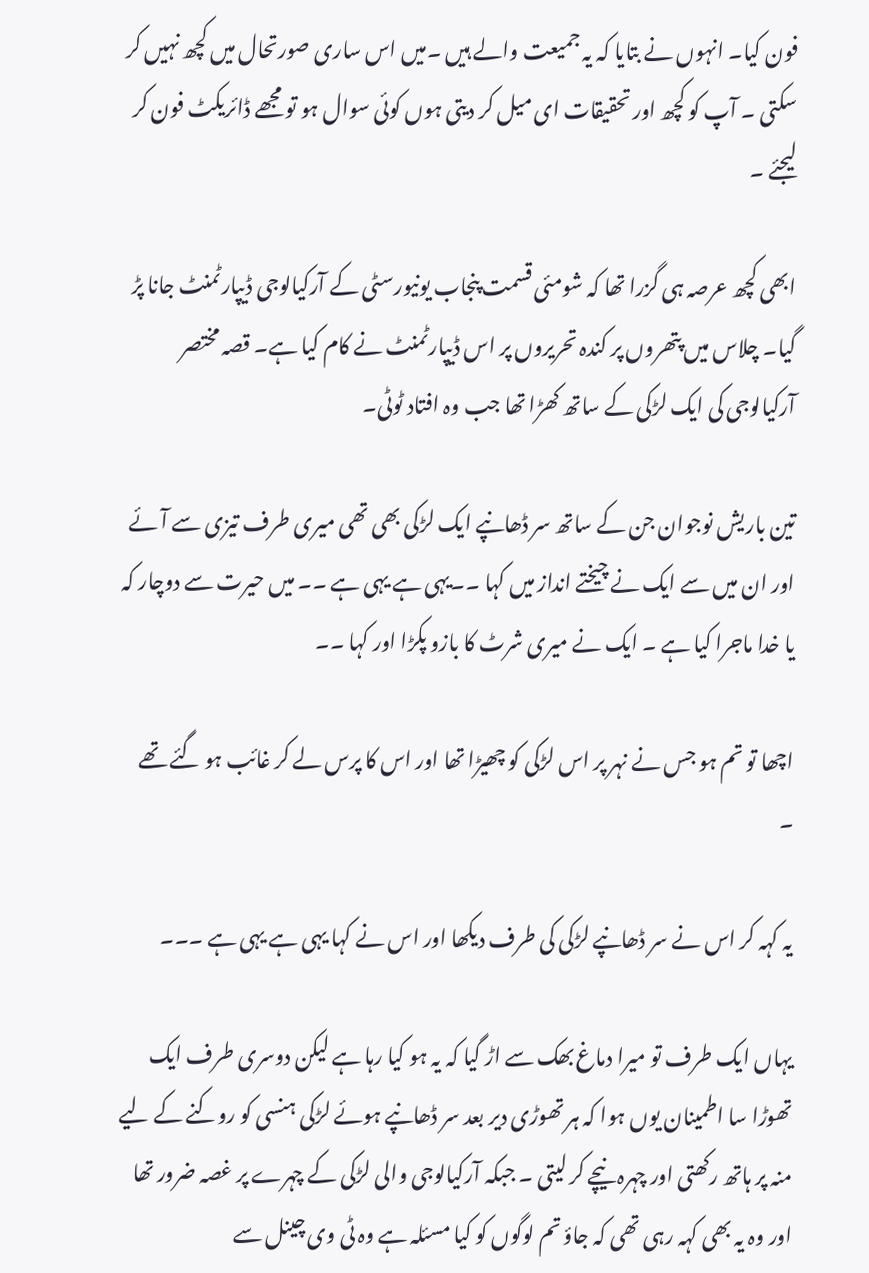فون کیا۔ انہوں نے بتایا کہ یہ جمیعت والے ہیں ۔میں اس ساری صورتحال میں کچھ نہیں کر سکتی ۔ آپ کو کچھ اور تحقیقات ای میل کر دیتی ہوں کوئی سوال ہو تو مجھے ڈائریکٹ فون کر لیجئے ۔

ابھی کچھ عرصہ ہی گزرا تھا کہ شومئی قسمت پنجاب یونیورسٹی کے آرکیالوجی ڈیپارٹمنٹ جانا پڑ گیا۔ چلاس میں پتھروں پر کندہ تحریروں پر اس ڈیپارٹمنٹ نے کام کیا ہے۔ قصہ مختصر آرکیالوجی کی ایک لڑکی کے ساتھ کھڑا تھا جب وہ افتاد ٹوٹی۔

تین باریش نوجوان جن کے ساتھ سر ڈھانپے ایک لڑکی بھی تھی میری طرف تیزی سے آئے اور ان میں سے ایک نے چیختے انداز میں کہا ۔۔یہی ہے یہی ہے ۔۔ میں حیرت سے دوچار کہ یا خدا ماجرا کیا ہے ۔ ایک نے میری شرٹ کا بازو پکڑا اور کہا ۔۔

اچھا تو تم ہو جس نے نہر پر اس لڑکی کو چھیڑا تھا اور اس کا پرس لے کر غائب ہو گئے تھے ۔

یہ کہہ کر اس نے سر ڈھانپے لڑکی کی طرف دیکھا اور اس نے کہا یہی ہے یہی ہے ۔۔۔

یہاں ایک طرف تو میرا دماغ بھک سے اڑ گیا کہ یہ ہو کیا رہا ہے لیکن دوسری طرف ایک تھوڑا سا اطمینان یوں ہوا کہ ہر تھوڑی دیر بعد سر ڈھانپے ہوئے لڑکی ہنسی کو روکنے کے لیے منہ پر ہاتھ رکھتی اور چہرہ نیچے کر لیتی ۔ جبکہ آرکیالوجی والی لڑکی کے چہرے پر غصہ ضرور تھا اور وہ یہ بھی کہہ رہی تھی کہ جاؤ تم لوگوں کو کیا مسئلہ ہے وہ ٹی وی چینل سے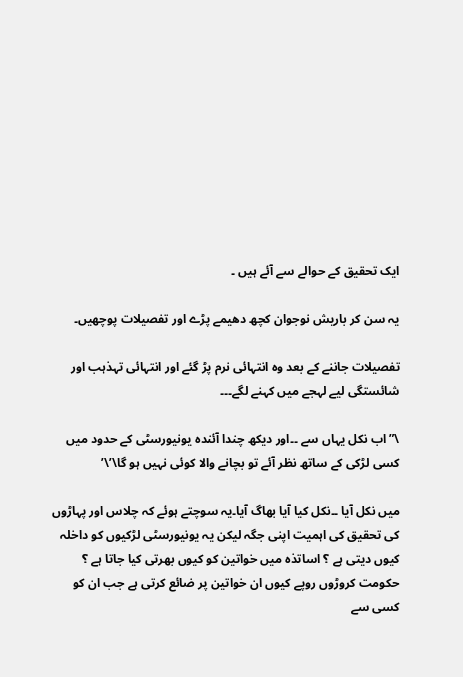ایک تحقیق کے حوالے سے آئے ہیں ۔

یہ سن کر باریش نوجوان کچھ دھیمے پڑے اور تفصیلات پوچھیں۔

تفصیلات جاننے کے بعد وہ انتہائی نرم پڑ گئے اور انتہائی تہذہب اور شائستگی لیے لہجے میں کہنے لگے۔۔۔

\”اب نکل یہاں سے ۔۔اور دیکھ چندا آئندہ یونیورسٹی کے حدود میں کسی لڑکی کے ساتھ نظر آئے تو بچانے والا کوئی نہیں ہو گا\’\’

میں نکل آیا ۔۔نکل کیا آیا بھاگ آیا۔یہ سوچتے ہوئے کہ چلاس اور پہاڑوں کی تحقیق کی اہمیت اپنی جگہ لیکن یہ یونیورسٹی لڑکیوں کو داخلہ کیوں دیتی ہے ؟ اساتذہ میں خواتین کو کیوں بھرتی کیا جاتا ہے ؟ حکومت کروڑوں روپے کیوں ان خواتین پر ضائع کرتی ہے جب ان کو کسی سے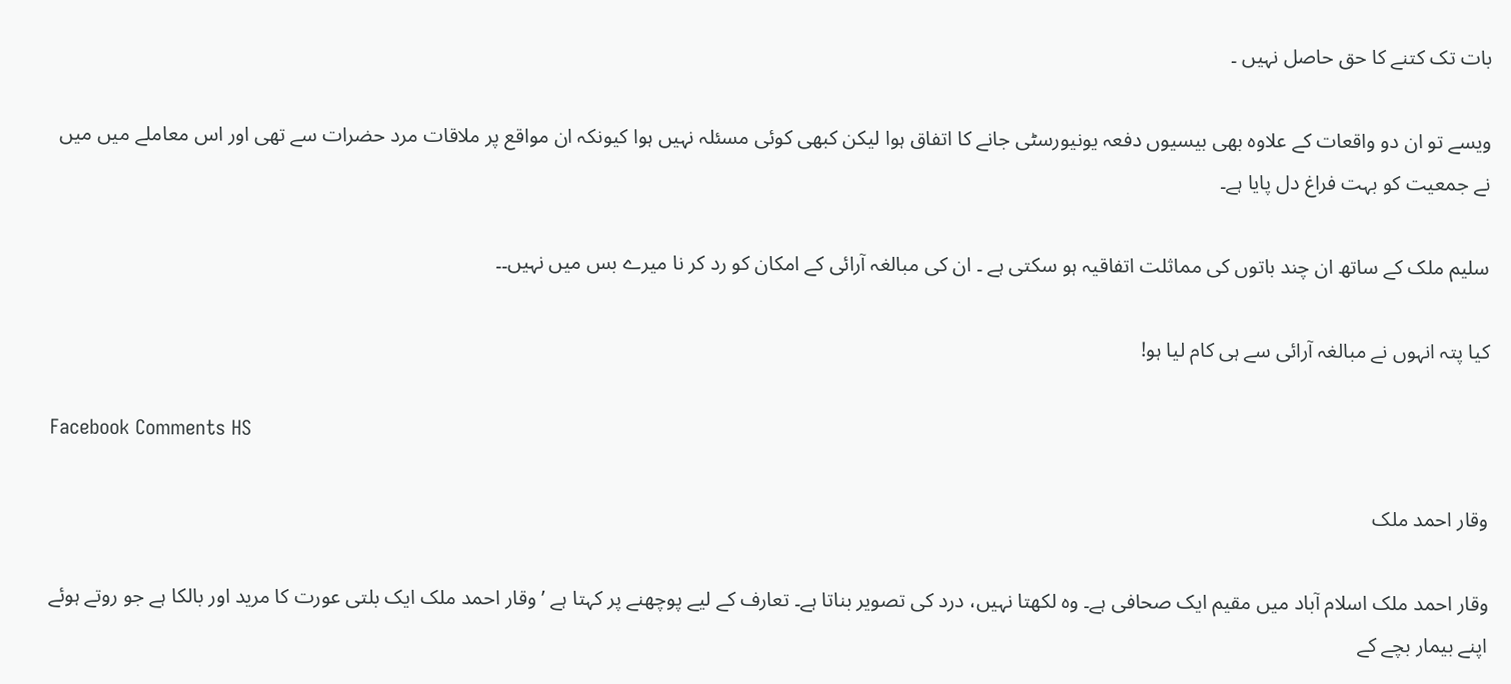بات تک کتنے کا حق حاصل نہیں ۔

ویسے تو ان دو واقعات کے علاوہ بھی بیسیوں دفعہ یونیورسٹی جانے کا اتفاق ہوا لیکن کبھی کوئی مسئلہ نہیں ہوا کیونکہ ان مواقع پر ملاقات مرد حضرات سے تھی اور اس معاملے میں میں نے جمعیت کو بہت فراغ دل پایا ہے۔

سلیم ملک کے ساتھ ان چند باتوں کی مماثلت اتفاقیہ ہو سکتی ہے ۔ ان کی مبالغہ آرائی کے امکان کو رد کر نا میرے بس میں نہیں۔۔

کیا پتہ انہوں نے مبالغہ آرائی سے ہی کام لیا ہو!

Facebook Comments HS

وقار احمد ملک

وقار احمد ملک اسلام آباد میں مقیم ایک صحافی ہے۔ وہ لکھتا نہیں، درد کی تصویر بناتا ہے۔ تعارف کے لیے پوچھنے پر کہتا ہے ’ وقار احمد ملک ایک بلتی عورت کا مرید اور بالکا ہے جو روتے ہوئے اپنے بیمار بچے کے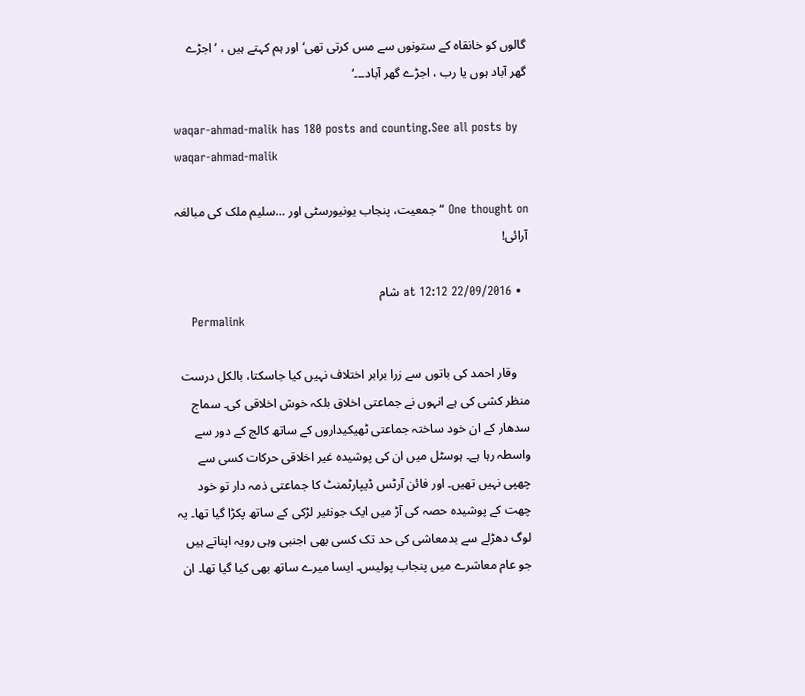گالوں کو خانقاہ کے ستونوں سے مس کرتی تھی‘ اور ہم کہتے ہیں ، ’اجڑے گھر آباد ہوں یا رب ، اجڑے گھر آباد۔۔۔‘

waqar-ahmad-malik has 180 posts and counting.See all posts by waqar-ahmad-malik

One thought on “جمعیت، پنجاب یونیورسٹی اور …سلیم ملک کی مبالغہ آرائی!

  • 22/09/2016 at 12:12 شام
    Permalink

    وقار احمد کی باتوں سے زرا برابر اختلاف نہیں کیا جاسکتا، بالکل درست منظر کشی کی ہے انہوں نے جماعتی اخلاق بلکہ خوش اخلاقی کی۔ سماج سدھار کے ان خود ساختہ جماعتی ٹھیکیداروں کے ساتھ کالج کے دور سے واسطہ رہا ہے۔ ہوسٹل میں ان کی پوشیدہ غیر اخلاقی حرکات کسی سے چھپی نہیں تھیں۔ اور فائن آرٹس ڈیپارٹمنٹ کا جماعتی ذمہ دار تو خود چھت کے پوشیدہ حصہ کی آڑ میں ایک جونئیر لڑکی کے ساتھ پکڑا گیا تھا۔ یہ لوگ دھڑلے سے بدمعاشی کی حد تک کسی بھی اجنبی وہی رویہ اپناتے ہیں جو عام معاشرے میں پنجاب پولیس۔ ایسا میرے ساتھ بھی کیا گیا تھا۔ ان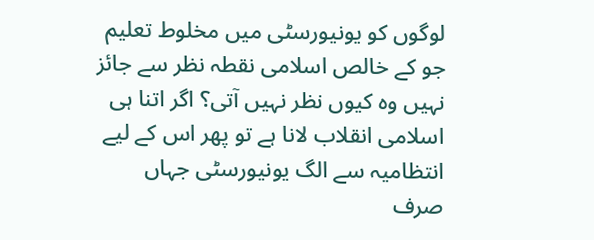لوگوں کو یونیورسٹی میں مخلوط تعلیم جو کے خالص اسلامی نقطہ نظر سے جائز نہیں وہ کیوں نظر نہیں آتی؟ اگر اتنا ہی اسلامی انقلاب لانا ہے تو پھر اس کے لیے انتظامیہ سے الگ یونیورسٹی جہاں صرف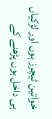خواتین ٹیچرز ہوں اور لڑکیاں ہی داخل ہوں پڑھنے کے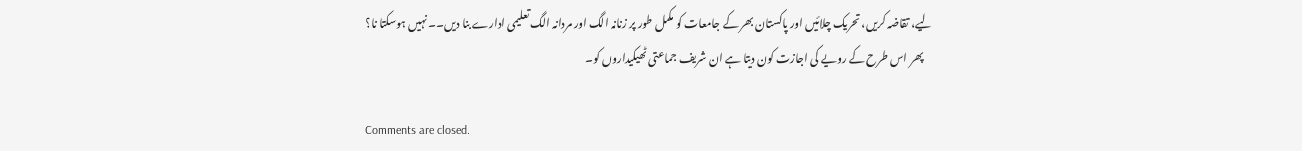لیے، تقاضہ کریں، تحریک چلائیں اور پاکستان بھر کے جامعات کو مکمل طور پر زنانہ الگ اور مردانہ الگ تعلیمی ادارے بنا دیں۔۔ نہیں ہوسکتا نا؟
    پھر اس طرح کے رویے کی اجازت کون دیتا ہے ان شریف جماعتی ٹھیکیداروں کو۔

Comments are closed.